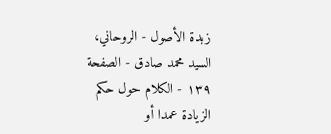زبدة الأصول - الروحاني، السيد محمد صادق - الصفحة ١٣٩ - الكلام حول حكم الزيادة عمدا أو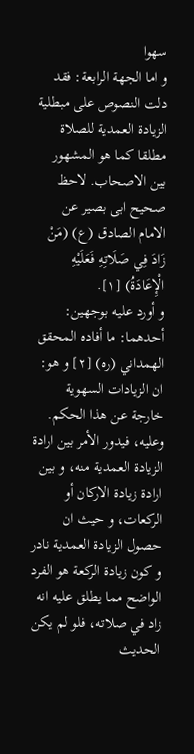سهوا
و اما الجهة الرابعة: فقد دلت النصوص على مبطلية الزيادة العمدية للصلاة مطلقا كما هو المشهور بين الاصحاب. لاحظ صحيح ابى بصير عن الامام الصادق (ع) (مَنْ زَادَ فِي صَلَاتِهِ فَعَلَيْهِ الْإِعَادَةُ) [١].
و أورد عليه بوجهين:
أحدهما: ما أفاده المحقق الهمداني (ره) [٢] و هو: ان الزيادات السهوية خارجة عن هذا الحكم. وعليه، فيدور الأمر بين ارادة الزيادة العمدية منه، و بين ارادة زيادة الاركان أو الركعات، و حيث ان حصول الزيادة العمدية نادر و كون زيادة الركعة هو الفرد الواضح مما يطلق عليه انه زاد في صلاته، فلو لم يكن الحديث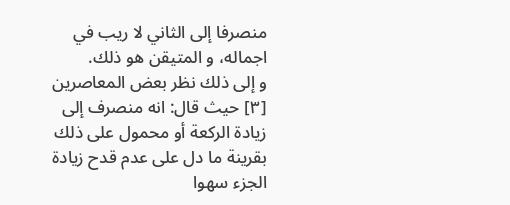منصرفا إلى الثاني لا ريب في اجماله، و المتيقن هو ذلك.
و إلى ذلك نظر بعض المعاصرين [٣] حيث قال: انه منصرف إلى زيادة الركعة أو محمول على ذلك بقرينة ما دل على عدم قدح زيادة الجزء سهوا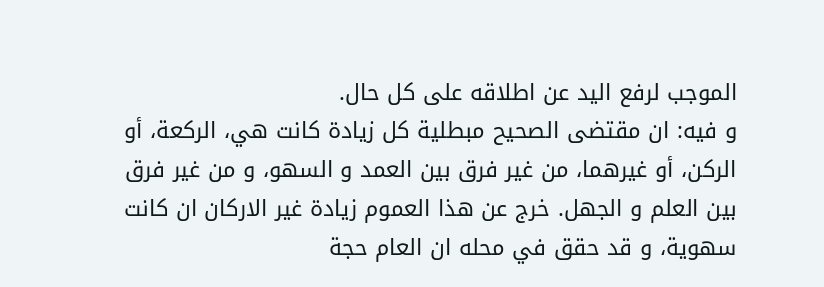الموجب لرفع اليد عن اطلاقه على كل حال.
و فيه: ان مقتضى الصحيح مبطلية كل زيادة كانت هي، الركعة، أو الركن، أو غيرهما، من غير فرق بين العمد و السهو، و من غير فرق بين العلم و الجهل. خرج عن هذا العموم زيادة غير الاركان ان كانت سهوية، و قد حقق في محله ان العام حجة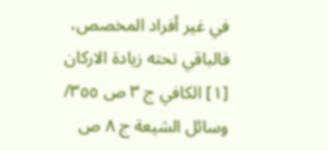في غير أفراد المخصص، فالباقي تحته زيادة الاركان
[١] الكافي ج ٣ ص ٣٥٥/ وسائل الشيعة ج ٨ ص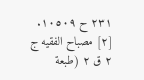٢٣١ ح ١٠٥٠٩.
[٢] مصباح الفقيه ج ٢ ق ٢ (طبعة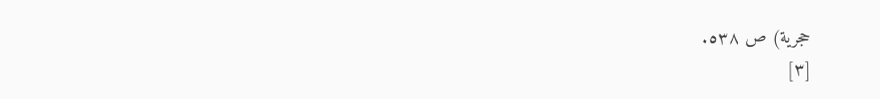حجرية) ص ٥٣٨.
[٣]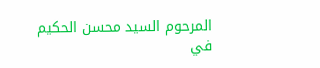المرحوم السيد محسن الحكيم في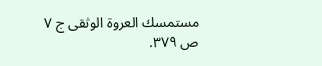مستمسك العروة الوثقى ج ٧ ص ٣٧٩.